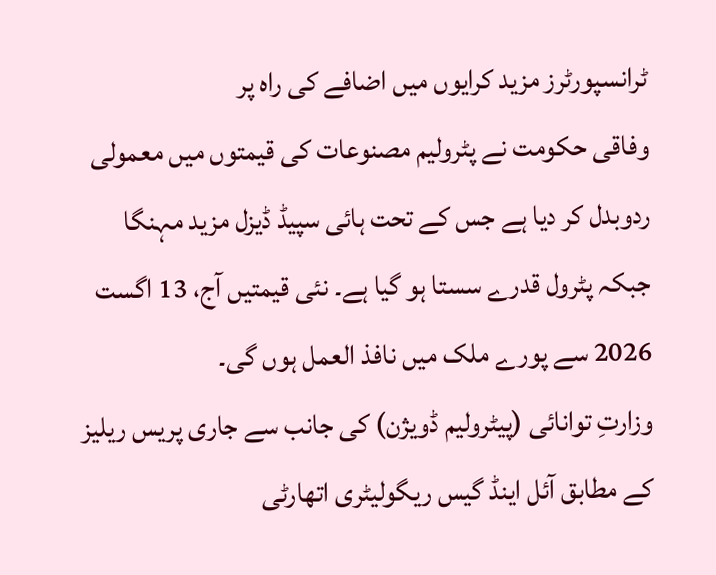ٹرانسپورٹرز مزید کرایوں میں اضافے کی راہ پر
وفاقی حکومت نے پٹرولیم مصنوعات کی قیمتوں میں معمولی ردوبدل کر دیا ہے جس کے تحت ہائی سپیڈ ڈیزل مزید مہنگا جبکہ پٹرول قدرے سستا ہو گیا ہے۔ نئی قیمتیں آج، 13 اگست 2026 سے پورے ملک میں نافذ العمل ہوں گی۔
وزارتِ توانائی (پیٹرولیم ڈویژن) کی جانب سے جاری پریس ریلیز کے مطابق آئل اینڈ گیس ریگولیٹری اتھارٹی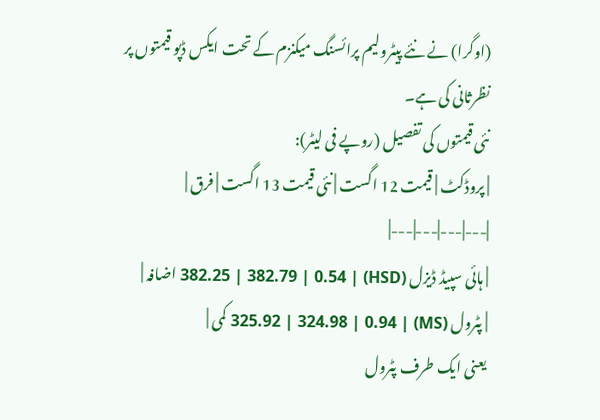(اوگرا) نے نئے پیٹرولیم پرائسنگ میکنزم کے تحت ایکس ڈپو قیمتوں پر نظرثانی کی ہے۔
نئی قیمتوں کی تفصیل (روپے فی لیٹر):
| پروڈکٹ | قیمت 12 اگست | نئی قیمت 13 اگست | فرق |
|---|---|---|---|
| ہائی سپیڈ ڈیزل (HSD) | 382.25 | 382.79 | 0.54 اضافہ |
| پٹرول (MS) | 325.92 | 324.98 | 0.94 کمی |
یعنی ایک طرف پٹرول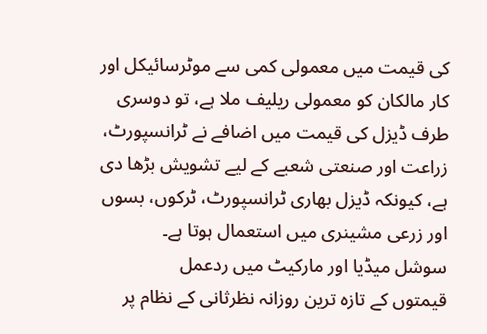کی قیمت میں معمولی کمی سے موٹرسائیکل اور کار مالکان کو معمولی ریلیف ملا ہے، تو دوسری طرف ڈیزل کی قیمت میں اضافے نے ٹرانسپورٹ، زراعت اور صنعتی شعبے کے لیے تشویش بڑھا دی ہے، کیونکہ ڈیزل بھاری ٹرانسپورٹ، ٹرکوں، بسوں اور زرعی مشینری میں استعمال ہوتا ہے۔
سوشل میڈیا اور مارکیٹ میں ردعمل
قیمتوں کے تازہ ترین روزانہ نظرثانی کے نظام پر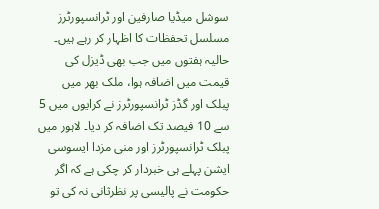سوشل میڈیا صارفین اور ٹرانسپورٹرز مسلسل تحفظات کا اظہار کر رہے ہیں۔ حالیہ ہفتوں میں جب بھی ڈیزل کی قیمت میں اضافہ ہوا، ملک بھر میں پبلک اور گڈز ٹرانسپورٹرز نے کرایوں میں 5 سے 10 فیصد تک اضافہ کر دیا۔ لاہور میں پبلک ٹرانسپورٹرز اور منی مزدا ایسوسی ایشن پہلے ہی خبردار کر چکی ہے کہ اگر حکومت نے پالیسی پر نظرثانی نہ کی تو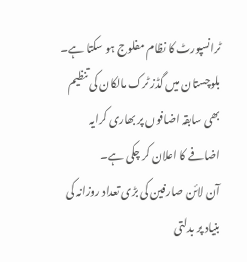ٹرانسپورٹ کا نظام مفلوج ہو سکتا ہے۔ بلوچستان میں گڈز ٹرک مالکان کی تنظیم بھی سابقہ اضافوں پر بھاری کرایہ اضافے کا اعلان کر چکی ہے۔
آن لائن صارفین کی بڑی تعداد روزانہ کی بنیاد پر بدلتی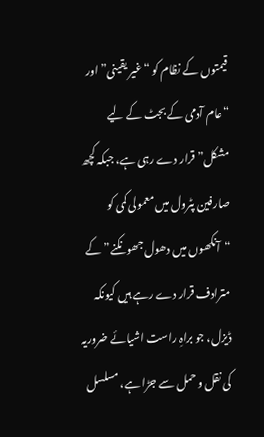قیمتوں کے نظام کو “غیر یقینی” اور “عام آدمی کے بجٹ کے لیے مشکل” قرار دے رہی ہے، جبکہ کچھ صارفین پٹرول میں معمولی کمی کو “آنکھوں میں دھول جھونکنے” کے مترادف قرار دے رہے ہیں کیونکہ ڈیزل، جو براہِ راست اشیائے ضروریہ کی نقل و حمل سے جڑا ہے، مسلسل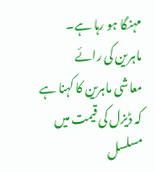مہنگا ہو رہا ہے۔
ماہرین کی رائے
معاشی ماہرین کا کہنا ہے کہ ڈیزل کی قیمت میں مسلسل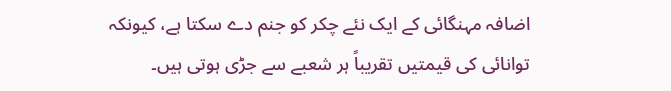اضافہ مہنگائی کے ایک نئے چکر کو جنم دے سکتا ہے، کیونکہ توانائی کی قیمتیں تقریباً ہر شعبے سے جڑی ہوتی ہیں۔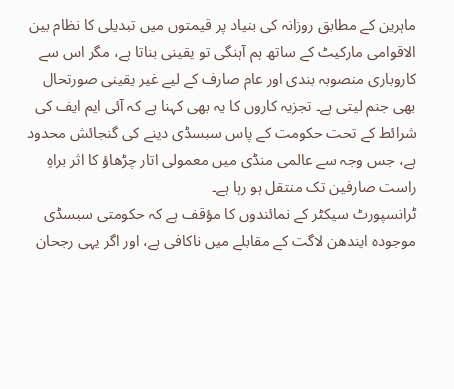ماہرین کے مطابق روزانہ کی بنیاد پر قیمتوں میں تبدیلی کا نظام بین الاقوامی مارکیٹ کے ساتھ ہم آہنگی تو یقینی بناتا ہے، مگر اس سے کاروباری منصوبہ بندی اور عام صارف کے لیے غیر یقینی صورتحال بھی جنم لیتی ہے۔ تجزیہ کاروں کا یہ بھی کہنا ہے کہ آئی ایم ایف کی شرائط کے تحت حکومت کے پاس سبسڈی دینے کی گنجائش محدود ہے، جس وجہ سے عالمی منڈی میں معمولی اتار چڑھاؤ کا اثر براہِ راست صارفین تک منتقل ہو رہا ہے۔
ٹرانسپورٹ سیکٹر کے نمائندوں کا مؤقف ہے کہ حکومتی سبسڈی موجودہ ایندھن لاگت کے مقابلے میں ناکافی ہے، اور اگر یہی رجحان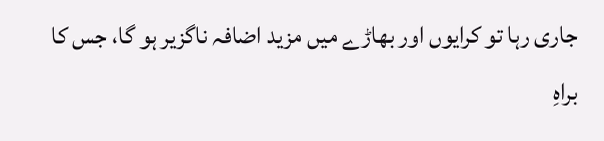جاری رہا تو کرایوں اور بھاڑے میں مزید اضافہ ناگزیر ہو گا، جس کا براہِ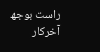راست بوجھ آخرکار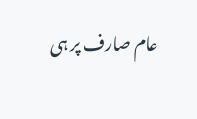عام صارف پر ہی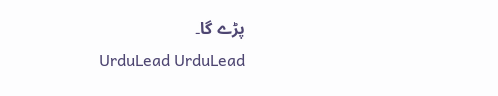پڑے گا۔
UrduLead UrduLead